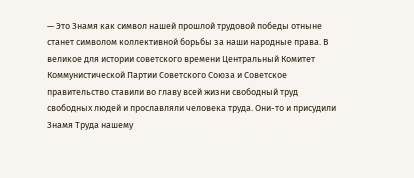— Это Знамя как символ нашей прошлой трудовой победы отныне станет символом коллективной борьбы за наши народные права. В великое для истории советского времени Центральный Комитет Коммунистической Партии Советского Союза и Советское правительство ставили во главу всей жизни свободный труд свободных людей и прославляли человека труда. Они-то и присудили Знамя Труда нашему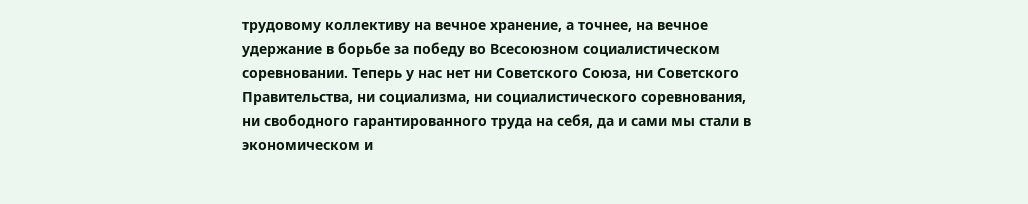трудовому коллективу на вечное хранение, а точнее, на вечное удержание в борьбе за победу во Всесоюзном социалистическом соревновании. Теперь у нас нет ни Советского Союза, ни Советского Правительства, ни социализма, ни социалистического соревнования, ни свободного гарантированного труда на себя, да и сами мы стали в экономическом и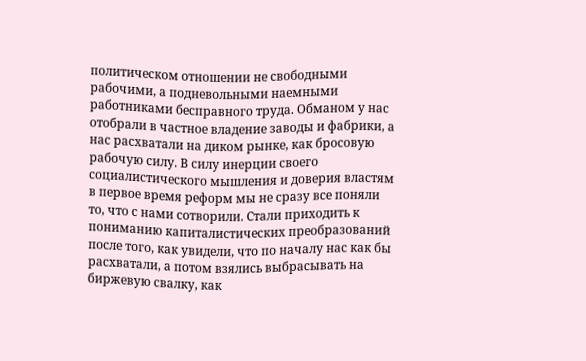политическом отношении не свободными рабочими, а подневольными наемными работниками бесправного труда. Обманом у нас отобрали в частное владение заводы и фабрики, а нас расхватали на диком рынке, как бросовую рабочую силу. В силу инерции своего социалистического мышления и доверия властям в первое время реформ мы не сразу все поняли то, что с нами сотворили. Стали приходить к пониманию капиталистических преобразований после того, как увидели, что по началу нас как бы расхватали, а потом взялись выбрасывать на биржевую свалку, как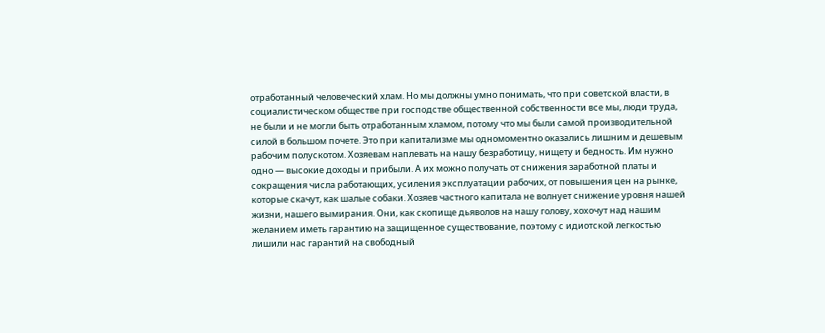отработанный человеческий хлам. Но мы должны умно понимать, что при советской власти, в социалистическом обществе при господстве общественной собственности все мы, люди труда, не были и не могли быть отработанным хламом, потому что мы были самой производительной силой в большом почете. Это при капитализме мы одномоментно оказались лишним и дешевым рабочим полускотом. Хозяевам наплевать на нашу безработицу, нищету и бедность. Им нужно одно — высокие доходы и прибыли. А их можно получать от снижения заработной платы и сокращения числа работающих, усиления эксплуатации рабочих, от повышения цен на рынке, которые скачут, как шалые собаки. Хозяев частного капитала не волнует снижение уровня нашей жизни, нашего вымирания. Они, как скопище дьяволов на нашу голову, хохочут над нашим желанием иметь гарантию на защищенное существование, поэтому с идиотской легкостью лишили нас гарантий на свободный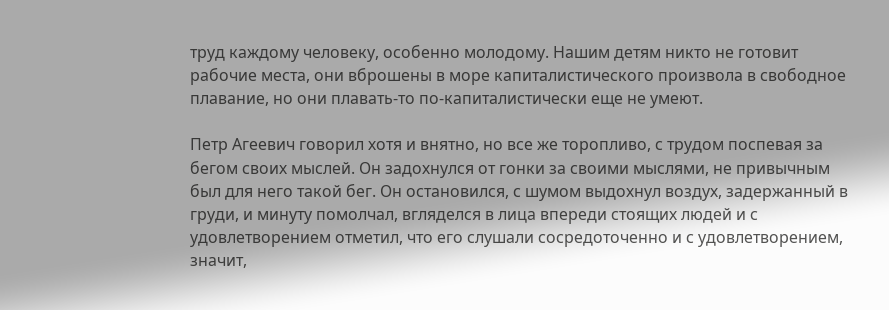труд каждому человеку, особенно молодому. Нашим детям никто не готовит рабочие места, они вброшены в море капиталистического произвола в свободное плавание, но они плавать-то по-капиталистически еще не умеют.

Петр Агеевич говорил хотя и внятно, но все же торопливо, с трудом поспевая за бегом своих мыслей. Он задохнулся от гонки за своими мыслями, не привычным был для него такой бег. Он остановился, с шумом выдохнул воздух, задержанный в груди, и минуту помолчал, вгляделся в лица впереди стоящих людей и с удовлетворением отметил, что его слушали сосредоточенно и с удовлетворением, значит,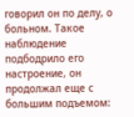говорил он по делу, о больном. Такое наблюдение подбодрило его настроение, он продолжал еще с большим подъемом: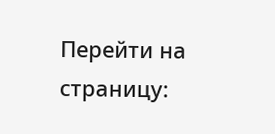Перейти на страницу: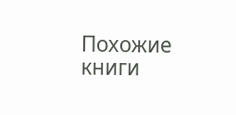Похожие книги